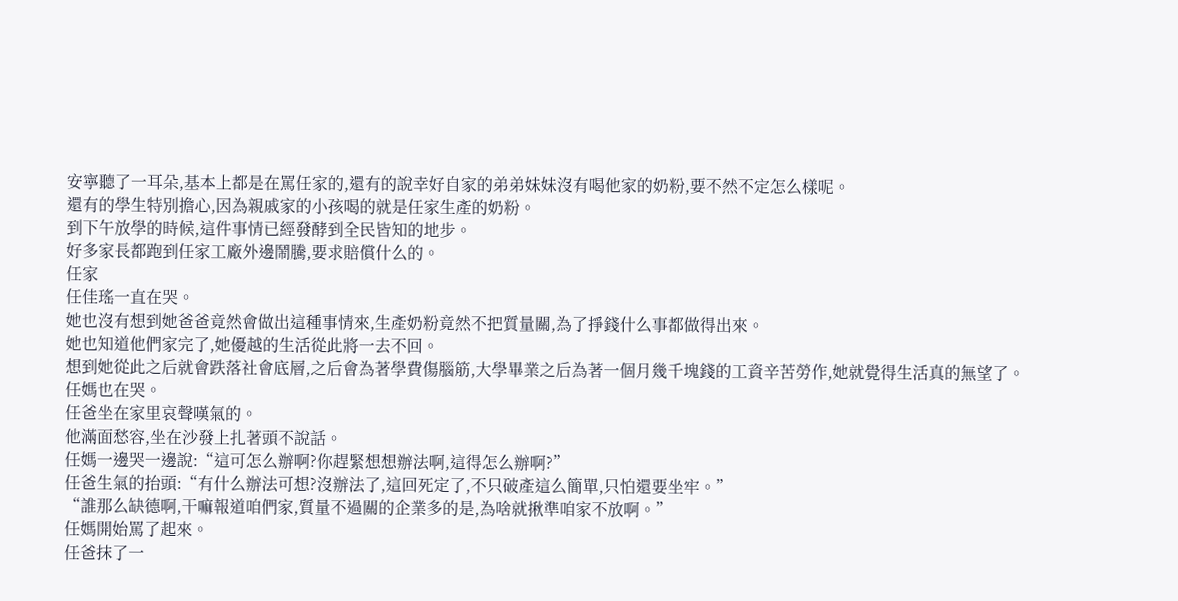安寧聽了一耳朵,基本上都是在罵任家的,還有的說幸好自家的弟弟妹妹沒有喝他家的奶粉,要不然不定怎么樣呢。
還有的學生特別擔心,因為親戚家的小孩喝的就是任家生產的奶粉。
到下午放學的時候,這件事情已經發酵到全民皆知的地步。
好多家長都跑到任家工廠外邊鬧騰,要求賠償什么的。
任家
任佳瑤一直在哭。
她也沒有想到她爸爸竟然會做出這種事情來,生產奶粉竟然不把質量關,為了掙錢什么事都做得出來。
她也知道他們家完了,她優越的生活從此將一去不回。
想到她從此之后就會跌落社會底層,之后會為著學費傷腦筋,大學畢業之后為著一個月幾千塊錢的工資辛苦勞作,她就覺得生活真的無望了。
任媽也在哭。
任爸坐在家里哀聲嘆氣的。
他滿面愁容,坐在沙發上扎著頭不說話。
任媽一邊哭一邊說:“這可怎么辦啊?你趕緊想想辦法啊,這得怎么辦啊?”
任爸生氣的抬頭:“有什么辦法可想?沒辦法了,這回死定了,不只破產這么簡單,只怕還要坐牢。”
“誰那么缺德啊,干嘛報道咱們家,質量不過關的企業多的是,為啥就揪準咱家不放啊。”
任媽開始罵了起來。
任爸抹了一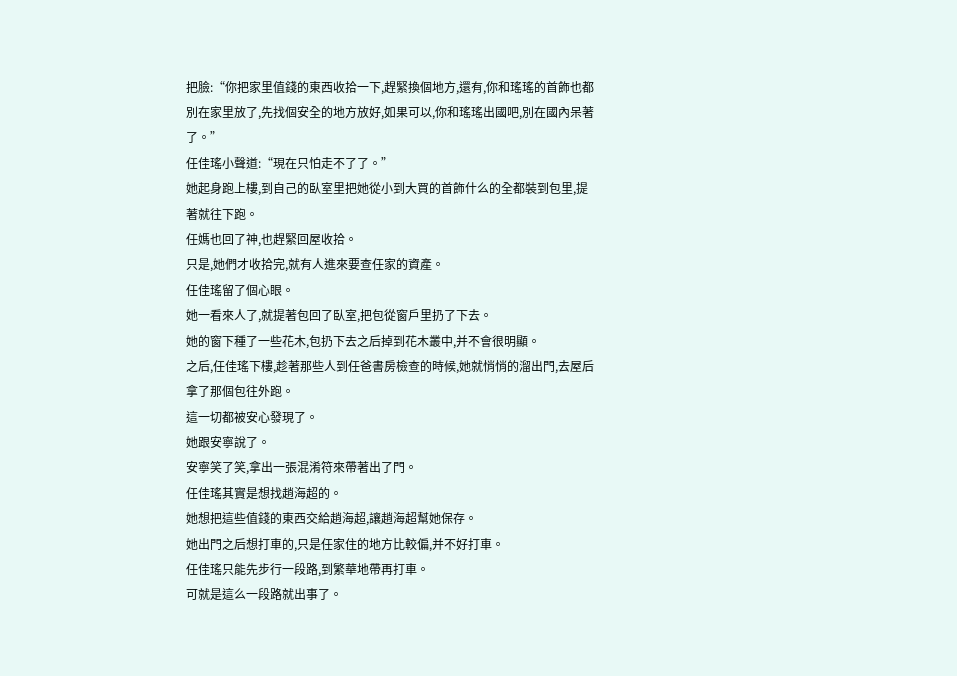把臉:“你把家里值錢的東西收拾一下,趕緊換個地方,還有,你和瑤瑤的首飾也都別在家里放了,先找個安全的地方放好,如果可以,你和瑤瑤出國吧,別在國內呆著了。”
任佳瑤小聲道:“現在只怕走不了了。”
她起身跑上樓,到自己的臥室里把她從小到大買的首飾什么的全都裝到包里,提著就往下跑。
任媽也回了神,也趕緊回屋收拾。
只是,她們才收拾完,就有人進來要查任家的資產。
任佳瑤留了個心眼。
她一看來人了,就提著包回了臥室,把包從窗戶里扔了下去。
她的窗下種了一些花木,包扔下去之后掉到花木叢中,并不會很明顯。
之后,任佳瑤下樓,趁著那些人到任爸書房檢查的時候,她就悄悄的溜出門,去屋后拿了那個包往外跑。
這一切都被安心發現了。
她跟安寧說了。
安寧笑了笑,拿出一張混淆符來帶著出了門。
任佳瑤其實是想找趙海超的。
她想把這些值錢的東西交給趙海超,讓趙海超幫她保存。
她出門之后想打車的,只是任家住的地方比較偏,并不好打車。
任佳瑤只能先步行一段路,到繁華地帶再打車。
可就是這么一段路就出事了。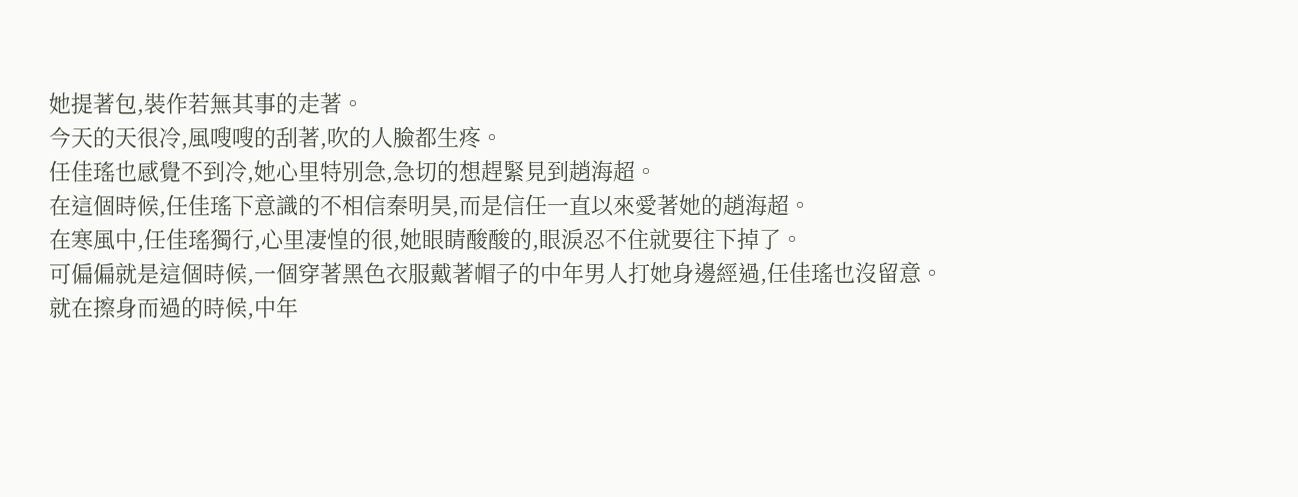她提著包,裝作若無其事的走著。
今天的天很冷,風嗖嗖的刮著,吹的人臉都生疼。
任佳瑤也感覺不到冷,她心里特別急,急切的想趕緊見到趙海超。
在這個時候,任佳瑤下意識的不相信秦明昊,而是信任一直以來愛著她的趙海超。
在寒風中,任佳瑤獨行,心里凄惶的很,她眼睛酸酸的,眼淚忍不住就要往下掉了。
可偏偏就是這個時候,一個穿著黑色衣服戴著帽子的中年男人打她身邊經過,任佳瑤也沒留意。
就在擦身而過的時候,中年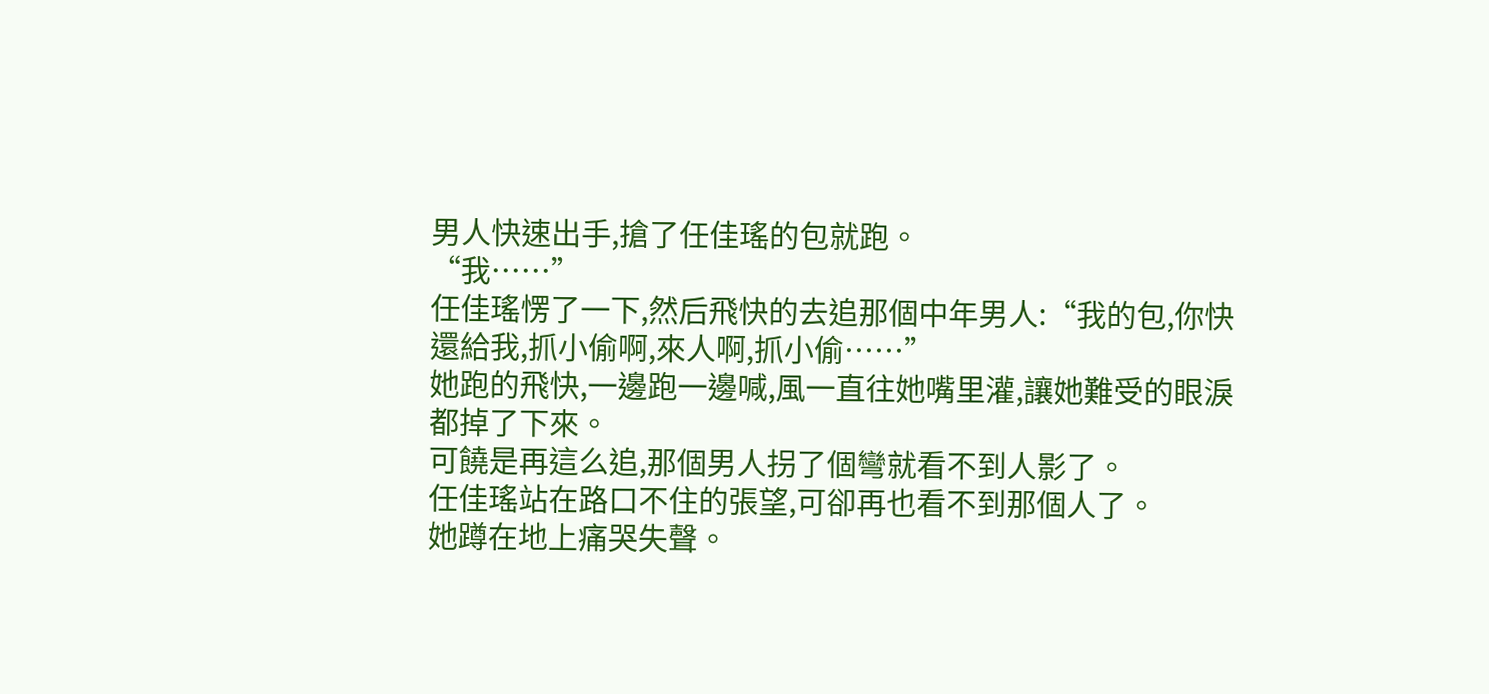男人快速出手,搶了任佳瑤的包就跑。
“我……”
任佳瑤愣了一下,然后飛快的去追那個中年男人:“我的包,你快還給我,抓小偷啊,來人啊,抓小偷……”
她跑的飛快,一邊跑一邊喊,風一直往她嘴里灌,讓她難受的眼淚都掉了下來。
可饒是再這么追,那個男人拐了個彎就看不到人影了。
任佳瑤站在路口不住的張望,可卻再也看不到那個人了。
她蹲在地上痛哭失聲。